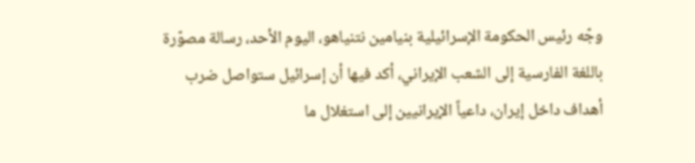وجّه رئيس الحكومة الإسرائيلية بنيامين نتنياهو، اليوم الأحد، رسالة مصوّرة باللغة الفارسية إلى الشعب الإيراني، أكد فيها أن إسرائيل ستواصل ضرب أهداف داخل إيران، داعياً الإيرانيين إلى استغلال ما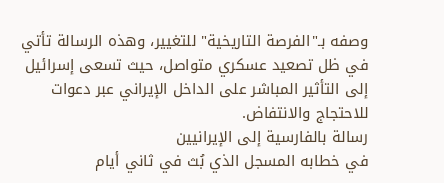وصفه بـ"الفرصة التاريخية" للتغيير، وهذه الرسالة تأتي في ظل تصعيد عسكري متواصل، حيث تسعى إسرائيل إلى التأثير المباشر على الداخل الإيراني عبر دعوات للاحتجاج والانتفاض.
رسالة بالفارسية إلى الإيرانيين
في خطابه المسجل الذي بُث في ثاني أيام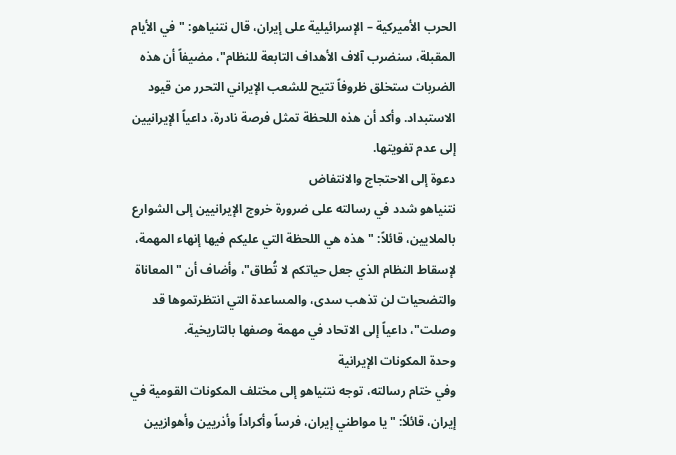الحرب الأميركية – الإسرائيلية على إيران، قال نتنياهو: "في الأيام المقبلة، سنضرب آلاف الأهداف التابعة للنظام"، مضيفاً أن هذه الضربات ستخلق ظروفاً تتيح للشعب الإيراني التحرر من قيود الاستبداد. وأكد أن هذه اللحظة تمثل فرصة نادرة، داعياً الإيرانيين إلى عدم تفويتها.
دعوة إلى الاحتجاج والانتفاض
نتنياهو شدد في رسالته على ضرورة خروج الإيرانيين إلى الشوارع بالملايين، قائلاً: "هذه هي اللحظة التي عليكم فيها إنهاء المهمة، لإسقاط النظام الذي جعل حياتكم لا تُطاق"، وأضاف أن "المعاناة والتضحيات لن تذهب سدى، والمساعدة التي انتظرتموها قد وصلت"، داعياً إلى الاتحاد في مهمة وصفها بالتاريخية.
وحدة المكونات الإيرانية
وفي ختام رسالته، توجه نتنياهو إلى مختلف المكونات القومية في إيران، قائلاً: "يا مواطني إيران، فرساً وأكراداً وأذريين وأهوازيين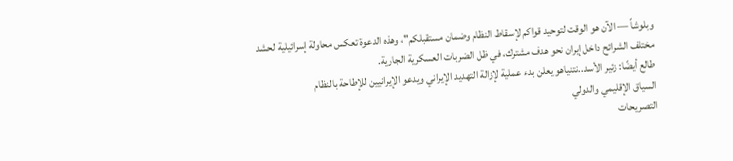وبلوشاً — الآن هو الوقت لتوحيد قواكم لإسقاط النظام وضمان مستقبلكم"، وهذه الدعوة تعكس محاولة إسرائيلية لحشد مختلف الشرائح داخل إيران نحو هدف مشترك، في ظل الضربات العسكرية الجارية.
طالع أيضًا: زئير الأسد..نتنياهو يعلن بدء عملية لإزالة التهديد الإيراني ويدعو الإيرانيين للإطاحة بالنظام
السياق الإقليمي والدولي
التصريحات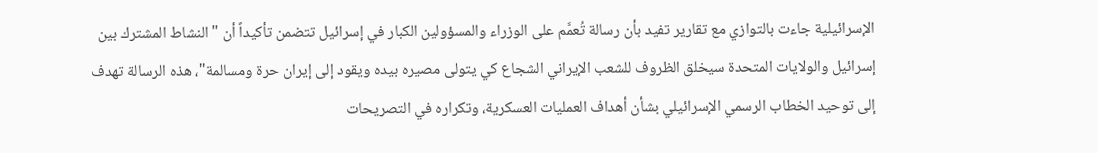الإسرائيلية جاءت بالتوازي مع تقارير تفيد بأن رسالة تُعمَّم على الوزراء والمسؤولين الكبار في إسرائيل تتضمن تأكيداً أن "النشاط المشترك بين إسرائيل والولايات المتحدة سيخلق الظروف للشعب الإيراني الشجاع كي يتولى مصيره بيده ويقود إلى إيران حرة ومسالمة"، هذه الرسالة تهدف إلى توحيد الخطاب الرسمي الإسرائيلي بشأن أهداف العمليات العسكرية، وتكراره في التصريحات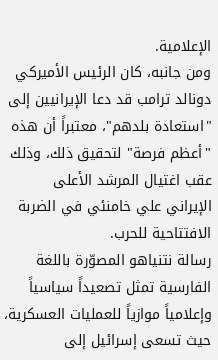الإعلامية.
ومن جانبه، كان الرئيس الأميركي دونالد ترامب قد دعا الإيرانيين إلى "استعادة بلدهم"، معتبراً أن هذه "أعظم فرصة" لتحقيق ذلك، وذلك عقب اغتيال المرشد الأعلى الإيراني علي خامنئي في الضربة الافتتاحية للحرب.
رسالة نتنياهو المصوّرة باللغة الفارسية تمثل تصعيداً سياسياً وإعلامياً موازياً للعمليات العسكرية، حيث تسعى إسرائيل إلى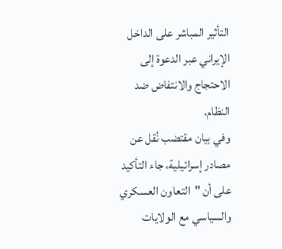التأثير المباشر على الداخل الإيراني عبر الدعوة إلى الاحتجاج والانتفاض ضد النظام.
وفي بيان مقتضب نُقل عن مصادر إسرائيلية، جاء التأكيد على أن "التعاون العسكري والسياسي مع الولايات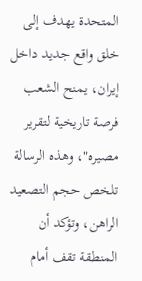المتحدة يهدف إلى خلق واقع جديد داخل إيران، يمنح الشعب فرصة تاريخية لتقرير مصيره"، وهذه الرسالة تلخص حجم التصعيد الراهن، وتؤكد أن المنطقة تقف أمام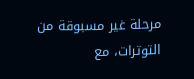مرحلة غير مسبوقة من التوترات، مع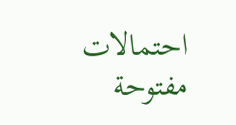احتمالات مفتوحة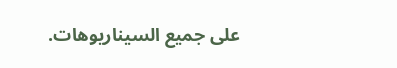على جميع السيناريوهات.